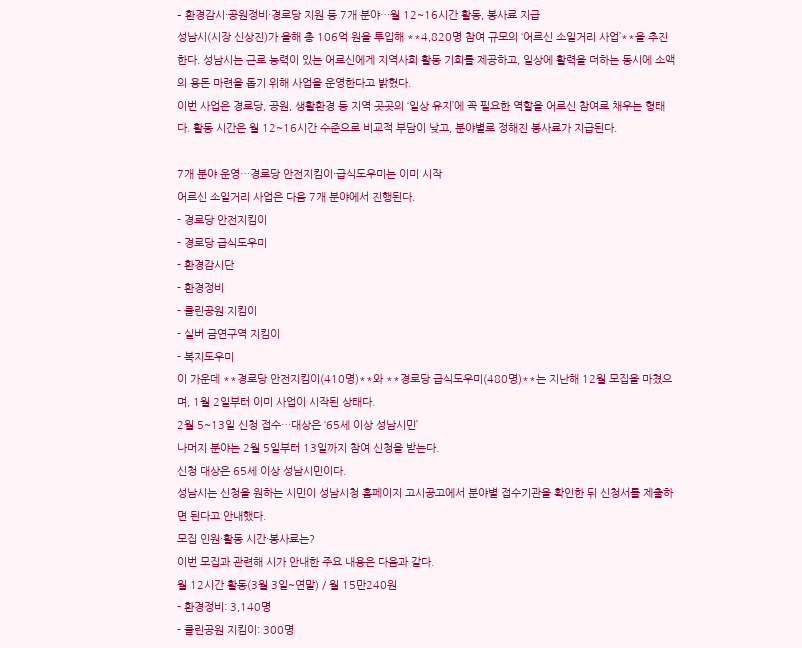– 환경감시·공원정비·경로당 지원 등 7개 분야…월 12~16시간 활동, 봉사료 지급
성남시(시장 신상진)가 올해 총 106억 원을 투입해 **4,820명 참여 규모의 ‘어르신 소일거리 사업’**을 추진한다. 성남시는 근로 능력이 있는 어르신에게 지역사회 활동 기회를 제공하고, 일상에 활력을 더하는 동시에 소액의 용돈 마련을 돕기 위해 사업을 운영한다고 밝혔다.
이번 사업은 경로당, 공원, 생활환경 등 지역 곳곳의 ‘일상 유지’에 꼭 필요한 역할을 어르신 참여로 채우는 형태다. 활동 시간은 월 12~16시간 수준으로 비교적 부담이 낮고, 분야별로 정해진 봉사료가 지급된다.

7개 분야 운영…경로당 안전지킴이·급식도우미는 이미 시작
어르신 소일거리 사업은 다음 7개 분야에서 진행된다.
- 경로당 안전지킴이
- 경로당 급식도우미
- 환경감시단
- 환경정비
- 클린공원 지킴이
- 실버 금연구역 지킴이
- 복지도우미
이 가운데 **경로당 안전지킴이(410명)**와 **경로당 급식도우미(480명)**는 지난해 12월 모집을 마쳤으며, 1월 2일부터 이미 사업이 시작된 상태다.
2월 5~13일 신청 접수…대상은 ‘65세 이상 성남시민’
나머지 분야는 2월 5일부터 13일까지 참여 신청을 받는다.
신청 대상은 65세 이상 성남시민이다.
성남시는 신청을 원하는 시민이 성남시청 홈페이지 고시공고에서 분야별 접수기관을 확인한 뒤 신청서를 제출하면 된다고 안내했다.
모집 인원·활동 시간·봉사료는?
이번 모집과 관련해 시가 안내한 주요 내용은 다음과 같다.
월 12시간 활동(3월 3일~연말) / 월 15만240원
- 환경정비: 3,140명
- 클린공원 지킴이: 300명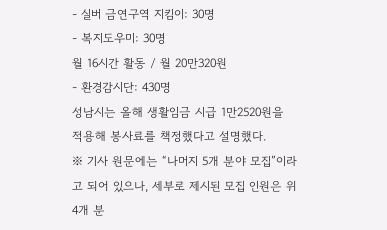- 실버 금연구역 지킴이: 30명
- 복지도우미: 30명
월 16시간 활동 / 월 20만320원
- 환경감시단: 430명
성남시는 올해 생활임금 시급 1만2520원을 적용해 봉사료를 책정했다고 설명했다.
※ 기사 원문에는 “나머지 5개 분야 모집”이라고 되어 있으나, 세부로 제시된 모집 인원은 위 4개 분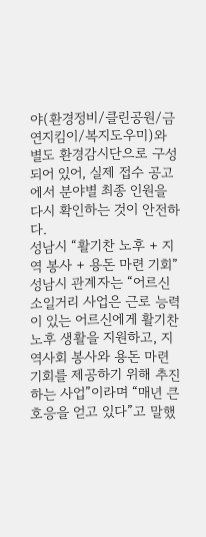야(환경정비/클린공원/금연지킴이/복지도우미)와 별도 환경감시단으로 구성되어 있어, 실제 접수 공고에서 분야별 최종 인원을 다시 확인하는 것이 안전하다.
성남시 “활기찬 노후 + 지역 봉사 + 용돈 마련 기회”
성남시 관계자는 “어르신 소일거리 사업은 근로 능력이 있는 어르신에게 활기찬 노후 생활을 지원하고, 지역사회 봉사와 용돈 마련 기회를 제공하기 위해 추진하는 사업”이라며 “매년 큰 호응을 얻고 있다”고 말했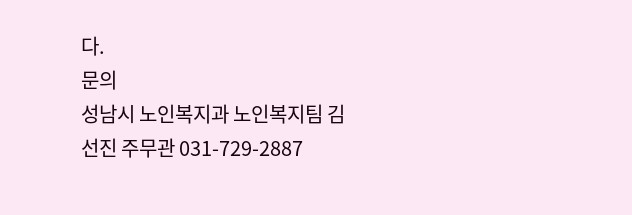다.
문의
성남시 노인복지과 노인복지팀 김선진 주무관 031-729-2887